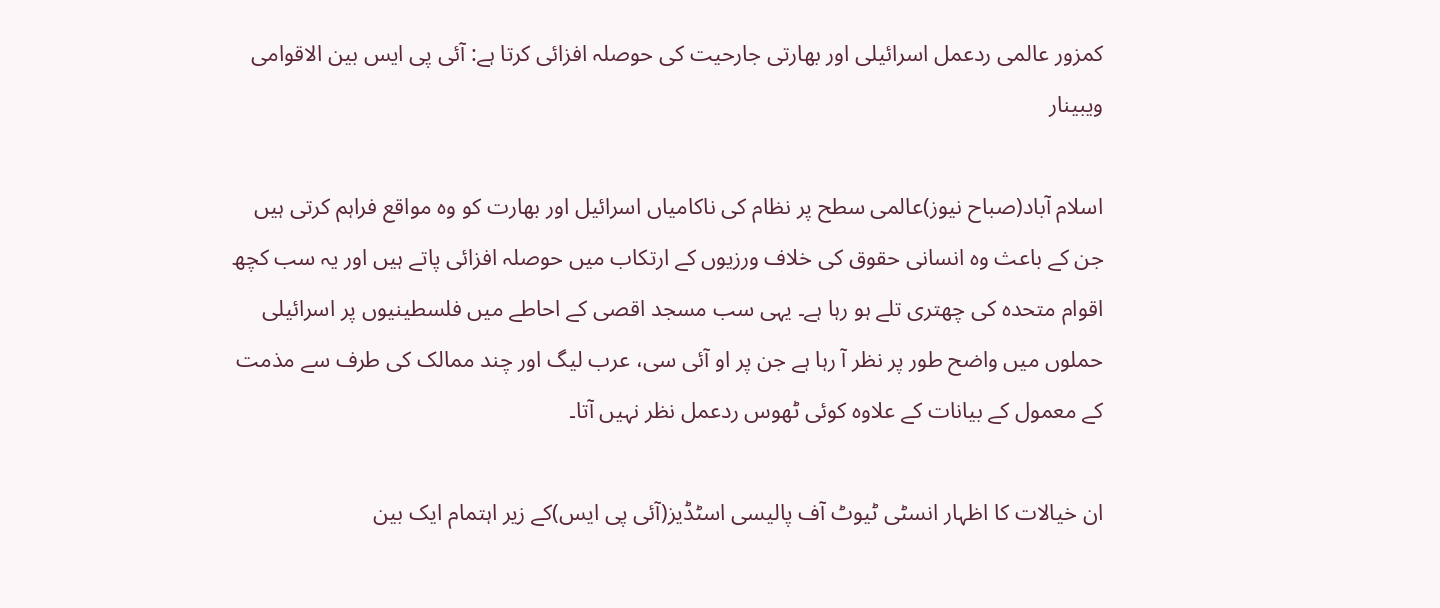کمزور عالمی ردعمل اسرائیلی اور بھارتی جارحیت کی حوصلہ افزائی کرتا ہے: آئی پی ایس بین الاقوامی ویبینار

اسلام آباد(صباح نیوز)عالمی سطح پر نظام کی ناکامیاں اسرائیل اور بھارت کو وہ مواقع فراہم کرتی ہیں جن کے باعث وہ انسانی حقوق کی خلاف ورزیوں کے ارتکاب میں حوصلہ افزائی پاتے ہیں اور یہ سب کچھ اقوام متحدہ کی چھتری تلے ہو رہا ہے۔ یہی سب مسجد اقصی کے احاطے میں فلسطینیوں پر اسرائیلی حملوں میں واضح طور پر نظر آ رہا ہے جن پر او آئی سی، عرب لیگ اور چند ممالک کی طرف سے مذمت کے معمول کے بیانات کے علاوہ کوئی ٹھوس ردعمل نظر نہیں آتا۔

ان خیالات کا اظہار انسٹی ٹیوٹ آف پالیسی اسٹڈیز(آئی پی ایس)کے زیر اہتمام ایک بین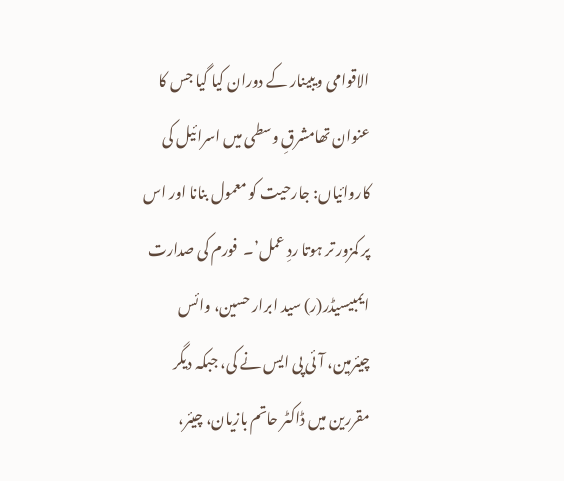الاقوامی ویبینار کے دوران کیا گیا جس کا عنوان تھامشرقِ وسطی میں اسرائیل کی کاروائیاں: جارحیت کو معمول بنانا اور اس پر کمزور تر ہوتا ردِ عمل’۔  فورم کی صدارت ایمبیسیڈر(ر) سید ابرار حسین، وائس چیئرمین، آئی پی ایس نے کی، جبکہ دیگر مقررین میں ڈاکٹر حاتم بازیان، چیئر،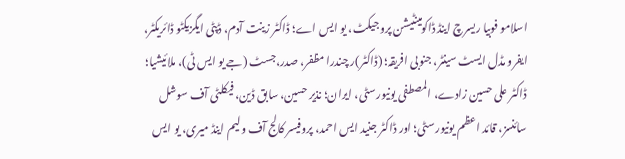اسلامو فوبیا ریسرچ اینڈ ڈاکومینٹیشن پروجیکٹ، یو ایس اے؛ ڈاکٹر زینت آدم، ڈپٹی ایگزیکٹو ڈائریکٹر، ایفرو مڈل ایسٹ سینٹر، جنوبی افریقہ؛ (ڈاکٹر)ر چندرا مظفر، صدر،جسٹ (جے یو ایس ٹی)، ملائیشیا؛ ڈاکٹر علی حسین زادے، المصطفی یونیورسٹی، ایران؛ نذیر حسین، سابق ڈین، فیکلٹی آف سوشل سائنسز، قائد اعظم یونیورسٹی؛ اور ڈاکٹر جنید ایس احمد، پروفیسر کالج آف ولیم اینڈ میری، یو ایس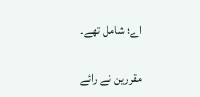اے؛ شامل تھے۔

مقررین نے رائے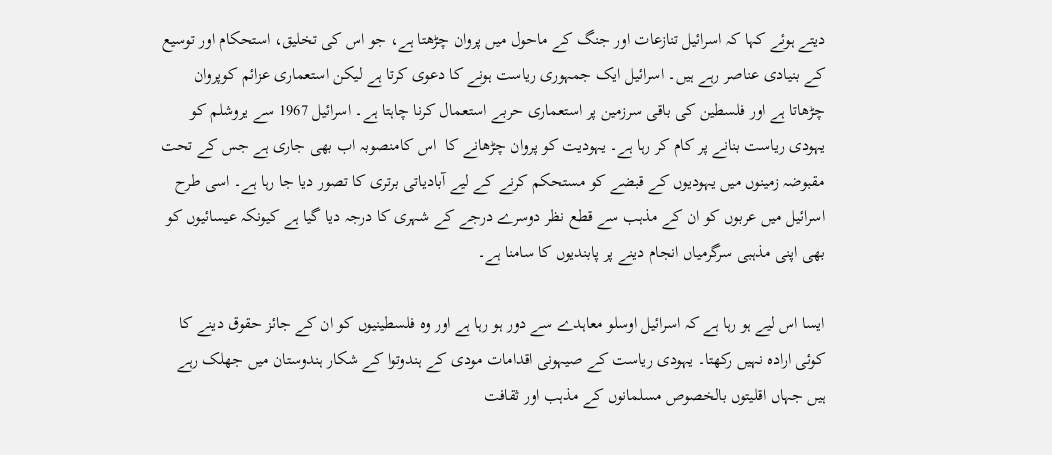دیتے ہوئے کہا کہ اسرائیل تنازعات اور جنگ کے ماحول میں پروان چڑھتا ہے، جو اس کی تخلیق، استحکام اور توسیع کے بنیادی عناصر رہے ہیں۔ اسرائیل ایک جمہوری ریاست ہونے کا دعوی کرتا ہے لیکن استعماری عزائم کوپروان چڑھاتا ہے اور فلسطین کی باقی سرزمین پر استعماری حربے استعمال کرنا چاہتا ہے۔ اسرائیل 1967 سے یروشلم کو یہودی ریاست بنانے پر کام کر رہا ہے۔ یہودیت کو پروان چڑھانے کا  اس کامنصوبہ اب بھی جاری ہے جس کے تحت مقبوضہ زمینوں میں یہودیوں کے قبضے کو مستحکم کرنے کے لیے آبادیاتی برتری کا تصور دیا جا رہا ہے۔ اسی طرح اسرائیل میں عربوں کو ان کے مذہب سے قطع نظر دوسرے درجے کے شہری کا درجہ دیا گیا ہے کیونکہ عیسائیوں کو بھی اپنی مذہبی سرگرمیاں انجام دینے پر پابندیوں کا سامنا ہے۔

ایسا اس لیے ہو رہا ہے کہ اسرائیل اوسلو معاہدے سے دور ہو رہا ہے اور وہ فلسطینیوں کو ان کے جائز حقوق دینے کا کوئی ارادہ نہیں رکھتا۔ یہودی ریاست کے صیہونی اقدامات مودی کے ہندوتوا کے شکار ہندوستان میں جھلک رہے ہیں جہاں اقلیتوں بالخصوص مسلمانوں کے مذہب اور ثقافت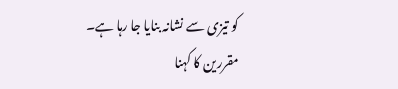کو تیزی سے نشانہ بنایا جا رہا ہے۔ مقررین کا کہنا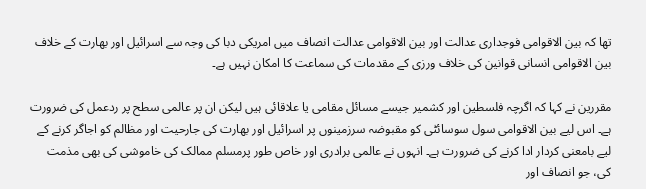تھا کہ بین الاقوامی فوجداری عدالت اور بین الاقوامی عدالت انصاف میں امریکی دبا کی وجہ سے اسرائیل اور بھارت کے خلاف بین الاقوامی انسانی قوانین کی خلاف ورزی کے مقدمات کی سماعت کا امکان نہیں ہے۔

مقررین نے کہا کہ اگرچہ فلسطین اور کشمیر جیسے مسائل مقامی یا علاقائی ہیں لیکن ان پر عالمی سطح پر ردعمل کی ضرورت ہے۔ اس لیے بین الاقوامی سول سوسائٹی کو مقبوضہ سرزمینوں پر اسرائیل اور بھارت کی جارحیت اور مظالم کو اجاگر کرنے کے لیے بامعنی کردار ادا کرنے کی ضرورت ہے۔ انہوں نے عالمی برادری اور خاص طور پرمسلم ممالک کی خاموشی کی بھی مذمت کی، جو انصاف اور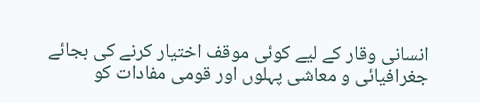انسانی وقار کے لیے کوئی موقف اختیار کرنے کی بجائے جغرافیائی و معاشی پہلوں اور قومی مفادات کو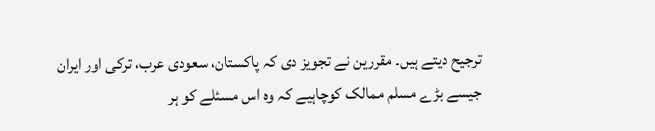ترجیح دیتے ہیں۔ مقررین نے تجویز دی کہ پاکستان، سعودی عرب، ترکی اور ایران جیسے بڑے مسلم ممالک کوچاہیے کہ وہ اس مسئلے کو ہر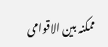ممکنہ بین الاقوامی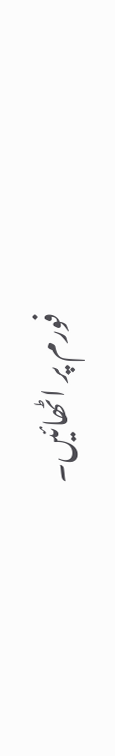فورم پر اٹھائیں۔